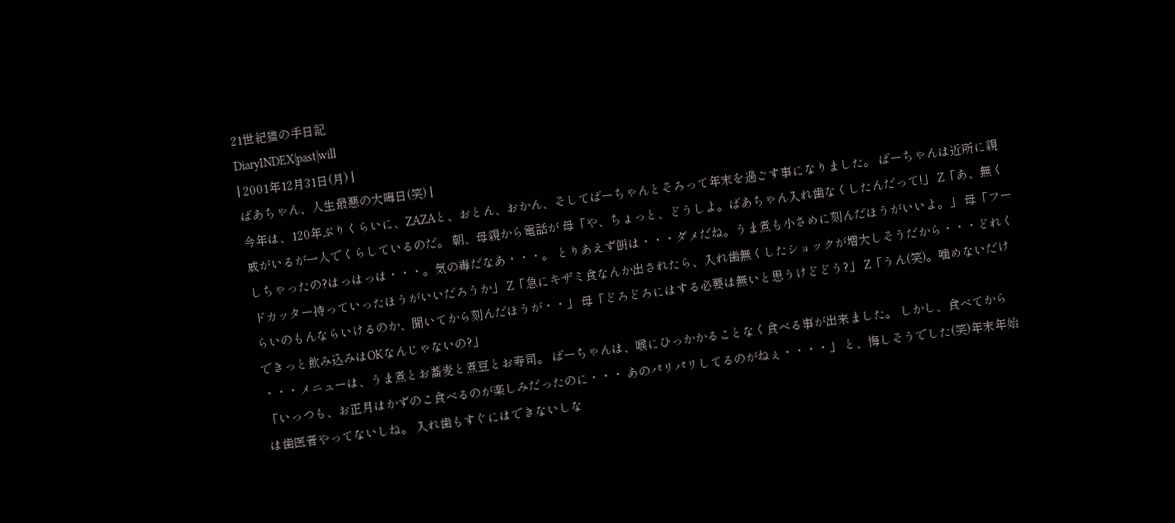21世紀猫の手日記
DiaryINDEX|past|will
| 2001年12月31日(月) |
ばあちゃん、人生最悪の大晦日(笑) |
今年は、120年ぶりくらいに、ZAZAと、おとん、おかん、そしてばーちゃんとそろって年末を過ごす事になりました。 ばーちゃんは近所に親戚がいるが一人でくらしているのだ。 朝、母親から電話が 母「や、ちょっと、どうしよ。ばあちゃん入れ歯なくしたんだって!」 Z「あ、無くしちゃったの?はっはっは・・・。気の毒だなあ・・・。 とりあえず餅は・・・ダメだね。うま煮も小さめに刻んだほうがいいよ。」 母「フードカッター持っていったほうがいいだろうか」 Z「急にキザミ食なんか出されたら、入れ歯無くしたショックが増大しそうだから・・・どれくらいのもんならいけるのか、聞いてから刻んだほうが・・」 母「どろどろにはする必要は無いと思うけどどう?」 Z「うん(笑)。噛めないだけできっと飲み込みはOKなんじゃないの?」
・・・メニューは、うま煮とお蕎麦と煮豆とお寿司。 ばーちゃんは、喉にひっかかることなく食べる事が出来ました。 しかし、食べてから 「いっつも、お正月はかずのこ食べるのが楽しみだったのに・・・ あのパリパリしてるのがねぇ・・・・」 と、悔しそうでした(笑)年末年始は歯医者やってないしね。 入れ歯もすぐにはできないしな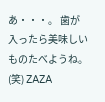あ・・・。 歯が入ったら美味しいものたべようね。(笑) ZAZA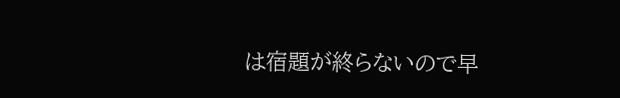は宿題が終らないので早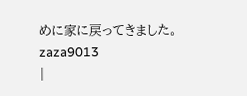めに家に戻ってきました。
zaza9013
|